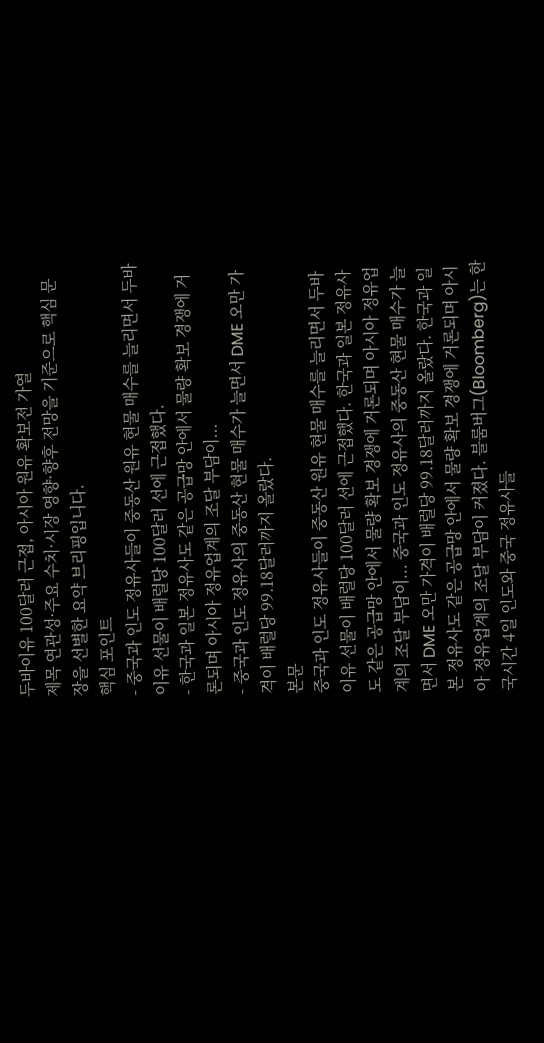두바이유 100달러 근접, 아시아 원유 확보전 가열
제목 연관성·주요 수치·시장 영향·향후 전망을 기준으로 핵심 문장을 선별한 요약 브리핑입니다.
핵심 포인트
- 중국과 인도 정유사들이 중동산 원유 현물 매수를 늘리면서 두바이유 선물이 배럴당 100달러 선에 근접했다.
- 한국과 일본 정유사도 같은 공급망 안에서 물량 확보 경쟁에 거론되며 아시아 정유업계의 조달 부담이...
- 중국과 인도 정유사의 중동산 현물 매수가 늘면서 DME 오만 가격이 배럴당 99.18달러까지 올랐다.
본문
중국과 인도 정유사들이 중동산 원유 현물 매수를 늘리면서 두바이유 선물이 배럴당 100달러 선에 근접했다. 한국과 일본 정유사도 같은 공급망 안에서 물량 확보 경쟁에 거론되며 아시아 정유업계의 조달 부담이... 중국과 인도 정유사의 중동산 현물 매수가 늘면서 DME 오만 가격이 배럴당 99.18달러까지 올랐다. 한국과 일본 정유사도 같은 공급망 안에서 물량 확보 경쟁에 거론되며 아시아 정유업계의 조달 부담이 커졌다. 블룸버그(Bloomberg)는 한국시간 4일 인도와 중국 정유사들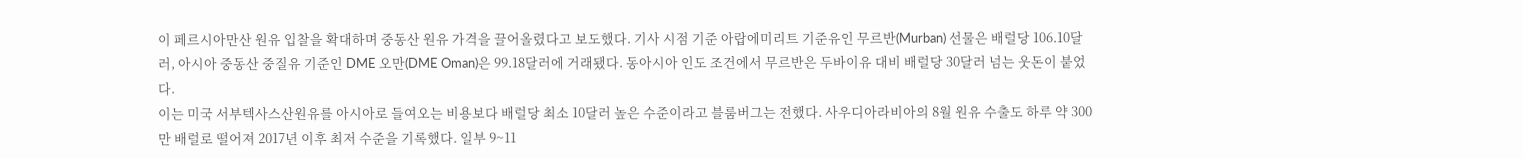이 페르시아만산 원유 입찰을 확대하며 중동산 원유 가격을 끌어올렸다고 보도했다. 기사 시점 기준 아랍에미리트 기준유인 무르반(Murban) 선물은 배럴당 106.10달러, 아시아 중동산 중질유 기준인 DME 오만(DME Oman)은 99.18달러에 거래됐다. 동아시아 인도 조건에서 무르반은 두바이유 대비 배럴당 30달러 넘는 웃돈이 붙었다.
이는 미국 서부텍사스산원유를 아시아로 들여오는 비용보다 배럴당 최소 10달러 높은 수준이라고 블룸버그는 전했다. 사우디아라비아의 8월 원유 수출도 하루 약 300만 배럴로 떨어져 2017년 이후 최저 수준을 기록했다. 일부 9~11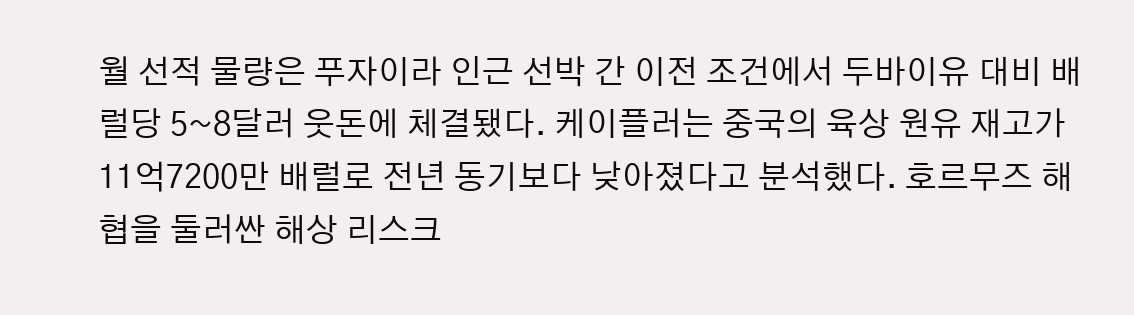월 선적 물량은 푸자이라 인근 선박 간 이전 조건에서 두바이유 대비 배럴당 5~8달러 웃돈에 체결됐다. 케이플러는 중국의 육상 원유 재고가 11억7200만 배럴로 전년 동기보다 낮아졌다고 분석했다. 호르무즈 해협을 둘러싼 해상 리스크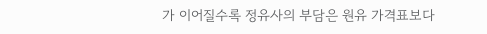가 이어질수록 정유사의 부담은 원유 가격표보다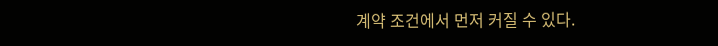계약 조건에서 먼저 커질 수 있다.